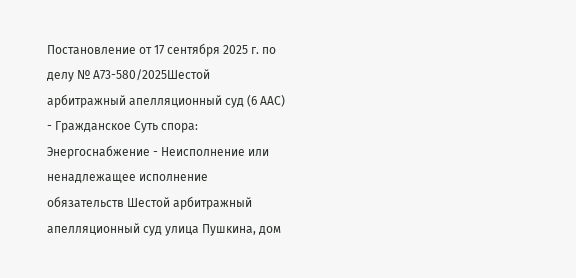Постановление от 17 сентября 2025 г. по делу № А73-580/2025Шестой арбитражный апелляционный суд (6 ААС) - Гражданское Суть спора: Энергоснабжение - Неисполнение или ненадлежащее исполнение обязательств Шестой арбитражный апелляционный суд улица Пушкина, дом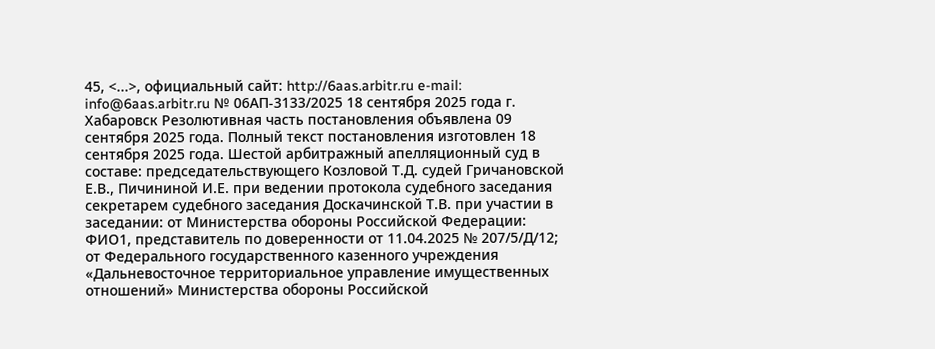45, <...>, официальный сайт: http://6aas.arbitr.ru e-mail: info@6aas.arbitr.ru № 06АП-3133/2025 18 сентября 2025 года г. Хабаровск Резолютивная часть постановления объявлена 09 сентября 2025 года. Полный текст постановления изготовлен 18 сентября 2025 года. Шестой арбитражный апелляционный суд в составе: председательствующего Козловой Т.Д. судей Гричановской Е.В., Пичининой И.Е. при ведении протокола судебного заседания секретарем судебного заседания Доскачинской Т.В. при участии в заседании: от Министерства обороны Российской Федерации: ФИО1, представитель по доверенности от 11.04.2025 № 207/5/Д/12; от Федерального государственного казенного учреждения «Дальневосточное территориальное управление имущественных отношений» Министерства обороны Российской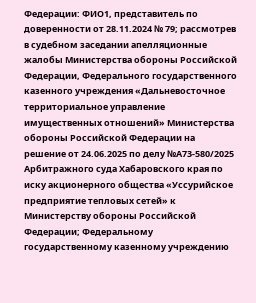Федерации: ФИО1, представитель по доверенности от 28.11.2024 № 79; рассмотрев в судебном заседании апелляционные жалобы Министерства обороны Российской Федерации, Федерального государственного казенного учреждения «Дальневосточное территориальное управление имущественных отношений» Министерства обороны Российской Федерации на решение от 24.06.2025 по делу №А73-580/2025 Арбитражного суда Хабаровского края по иску акционерного общества «Уссурийское предприятие тепловых сетей» к Министерству обороны Российской Федерации; Федеральному государственному казенному учреждению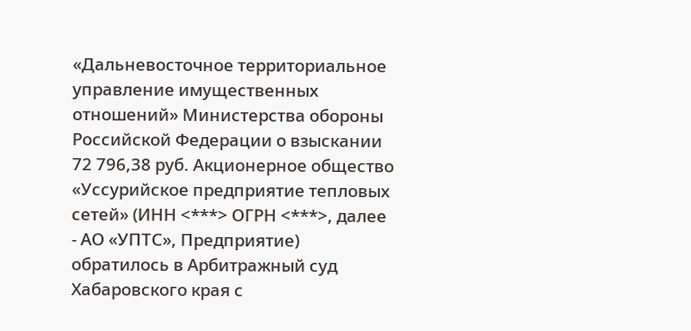«Дальневосточное территориальное управление имущественных отношений» Министерства обороны Российской Федерации о взыскании 72 796,38 руб. Акционерное общество «Уссурийское предприятие тепловых сетей» (ИНН <***> ОГРН <***>, далее - АО «УПТС», Предприятие) обратилось в Арбитражный суд Хабаровского края с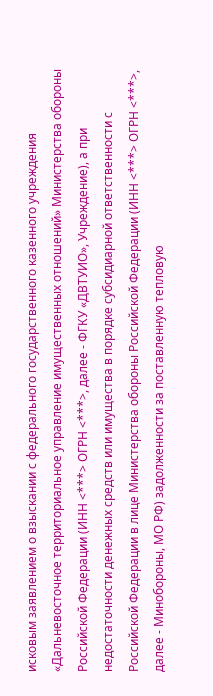исковым заявлением о взыскании с федерального государственного казенного учреждения «Дальневосточное территориальное управление имущественных отношений» Министерства обороны Российской Федерации (ИНН <***> ОГРН <***>, далее - ФГКУ «ДВТУИО», Учреждение), а при недостаточности денежных средств или имущества в порядке субсидиарной ответственности с Российской Федерации в лице Министерства обороны Российской Федерации (ИНН <***> ОГРН <***>, далее - Минобороны, МО РФ) задолженности за поставленную тепловую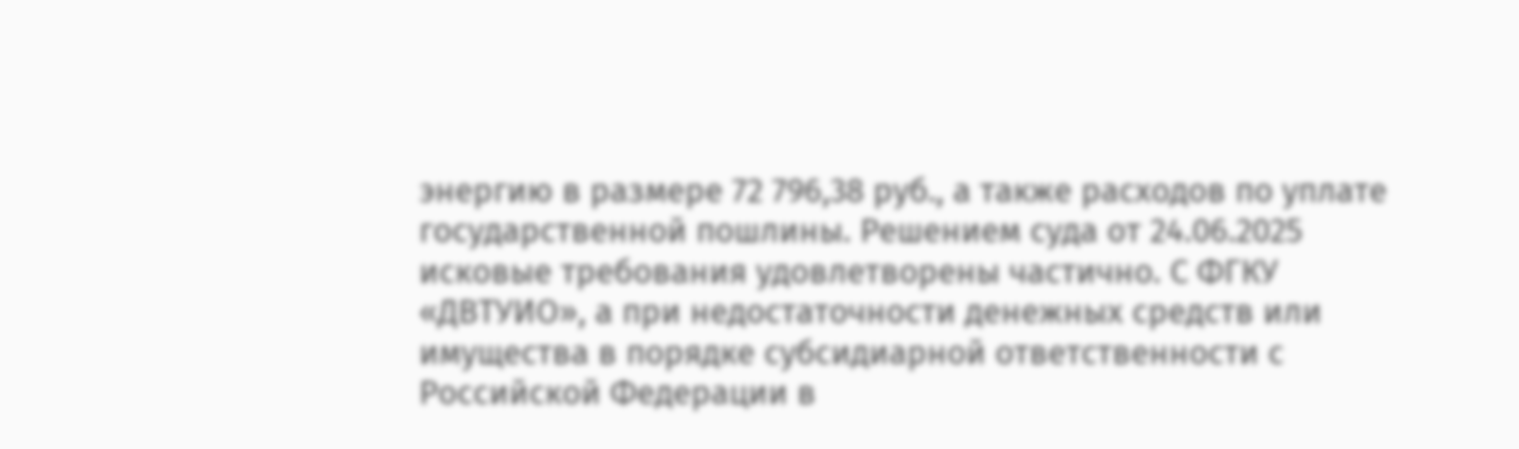энергию в размере 72 796,38 руб., а также расходов по уплате государственной пошлины. Решением суда от 24.06.2025 исковые требования удовлетворены частично. С ФГКУ «ДВТУИО», а при недостаточности денежных средств или имущества в порядке субсидиарной ответственности с Российской Федерации в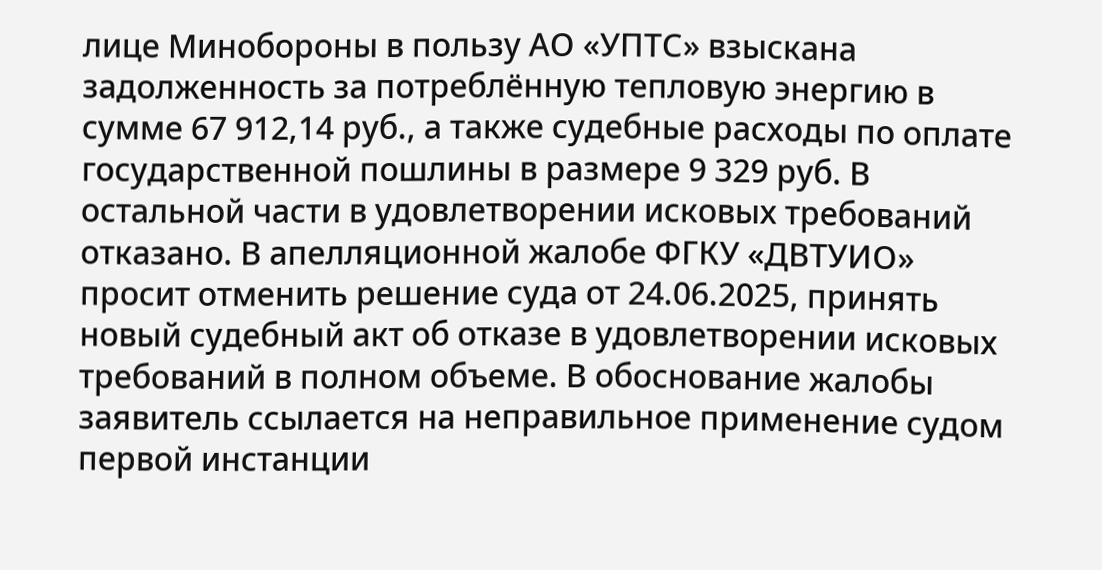лице Минобороны в пользу АО «УПТС» взыскана задолженность за потреблённую тепловую энергию в сумме 67 912,14 руб., а также судебные расходы по оплате государственной пошлины в размере 9 329 руб. В остальной части в удовлетворении исковых требований отказано. В апелляционной жалобе ФГКУ «ДВТУИО» просит отменить решение суда от 24.06.2025, принять новый судебный акт об отказе в удовлетворении исковых требований в полном объеме. В обоснование жалобы заявитель ссылается на неправильное применение судом первой инстанции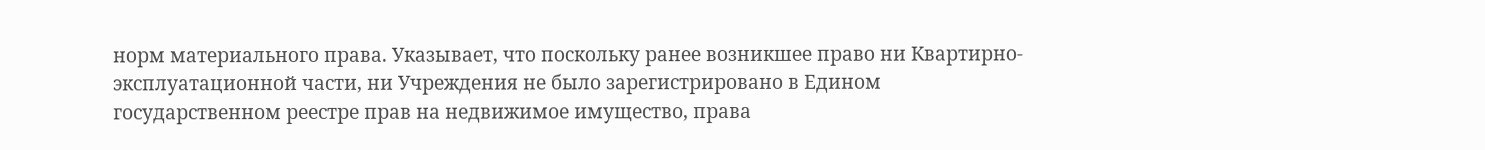норм материального права. Указывает, что поскольку ранее возникшее право ни Квартирно-эксплуатационной части, ни Учреждения не было зарегистрировано в Едином государственном реестре прав на недвижимое имущество, права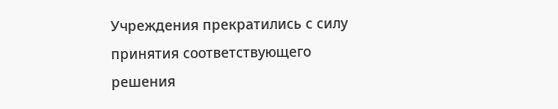Учреждения прекратились с силу принятия соответствующего решения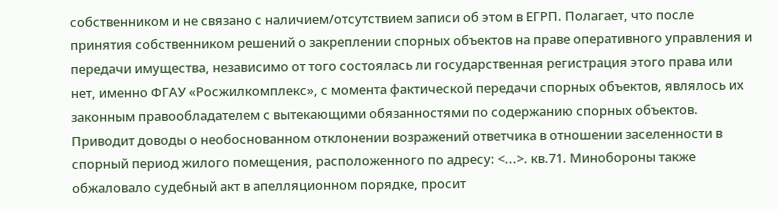собственником и не связано с наличием/отсутствием записи об этом в ЕГРП. Полагает, что после принятия собственником решений о закреплении спорных объектов на праве оперативного управления и передачи имущества, независимо от того состоялась ли государственная регистрация этого права или нет, именно ФГАУ «Росжилкомплекс», с момента фактической передачи спорных объектов, являлось их законным правообладателем с вытекающими обязанностями по содержанию спорных объектов. Приводит доводы о необоснованном отклонении возражений ответчика в отношении заселенности в спорный период жилого помещения, расположенного по адресу: <...>. кв.71. Минобороны также обжаловало судебный акт в апелляционном порядке, просит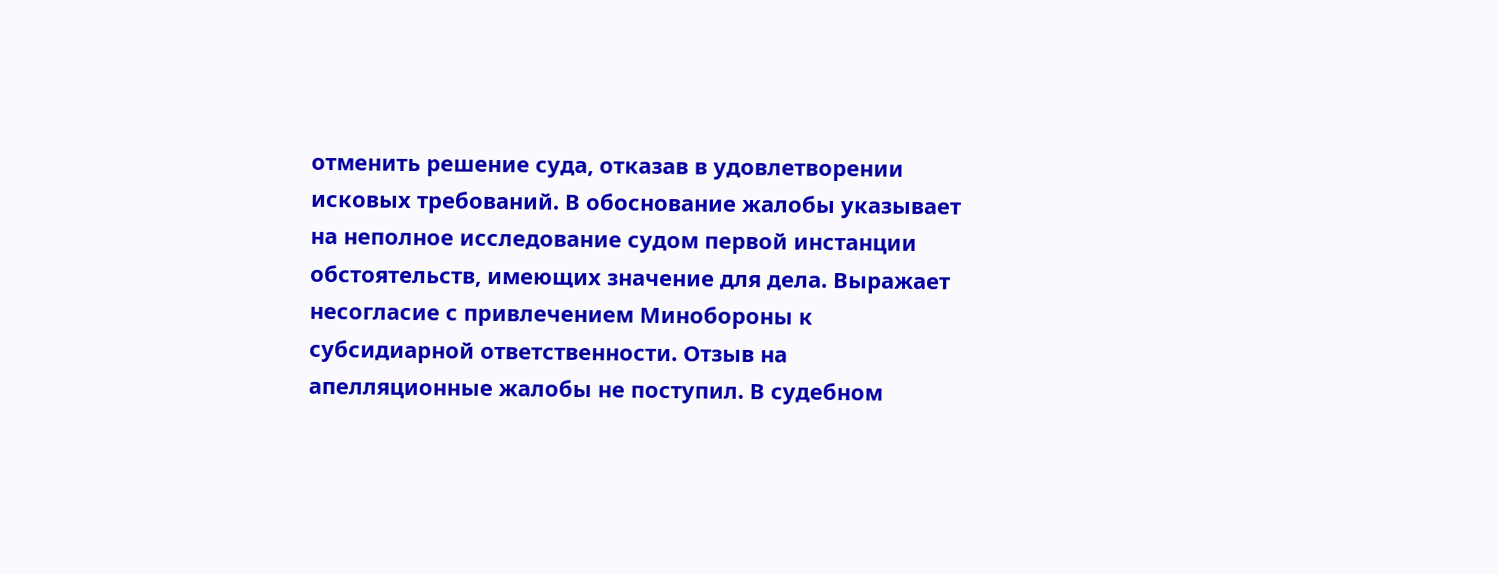отменить решение суда, отказав в удовлетворении исковых требований. В обоснование жалобы указывает на неполное исследование судом первой инстанции обстоятельств, имеющих значение для дела. Выражает несогласие с привлечением Минобороны к субсидиарной ответственности. Отзыв на апелляционные жалобы не поступил. В судебном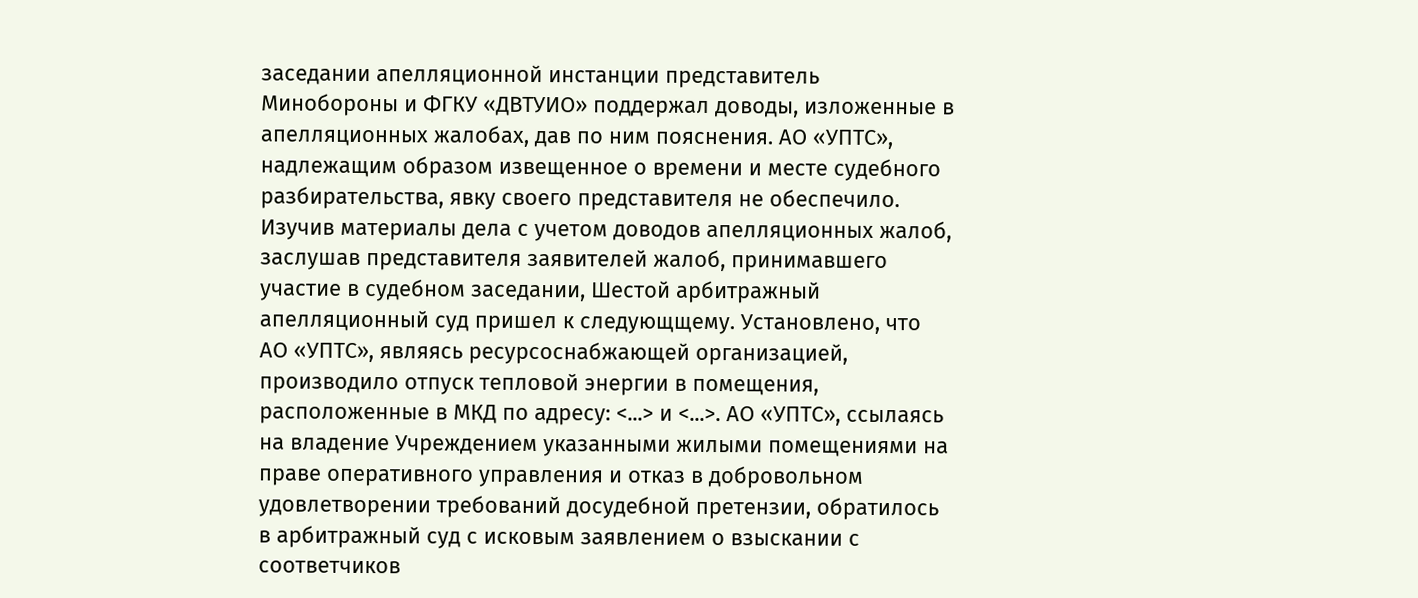заседании апелляционной инстанции представитель Минобороны и ФГКУ «ДВТУИО» поддержал доводы, изложенные в апелляционных жалобах, дав по ним пояснения. АО «УПТС», надлежащим образом извещенное о времени и месте судебного разбирательства, явку своего представителя не обеспечило. Изучив материалы дела с учетом доводов апелляционных жалоб, заслушав представителя заявителей жалоб, принимавшего участие в судебном заседании, Шестой арбитражный апелляционный суд пришел к следующщему. Установлено, что АО «УПТС», являясь ресурсоснабжающей организацией, производило отпуск тепловой энергии в помещения, расположенные в МКД по адресу: <...> и <...>. АО «УПТС», ссылаясь на владение Учреждением указанными жилыми помещениями на праве оперативного управления и отказ в добровольном удовлетворении требований досудебной претензии, обратилось в арбитражный суд с исковым заявлением о взыскании с соответчиков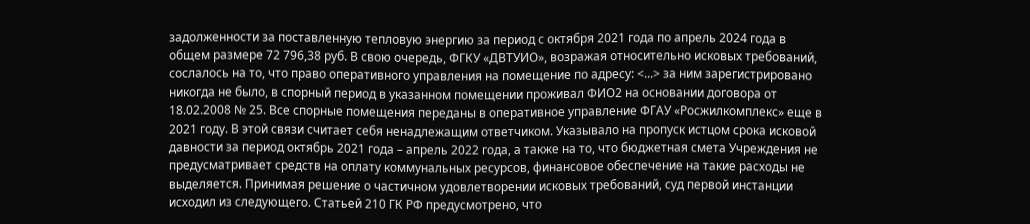задолженности за поставленную тепловую энергию за период с октября 2021 года по апрель 2024 года в общем размере 72 796,38 руб. В свою очередь, ФГКУ «ДВТУИО», возражая относительно исковых требований, сослалось на то, что право оперативного управления на помещение по адресу: <...> за ним зарегистрировано никогда не было, в спорный период в указанном помещении проживал ФИО2 на основании договора от 18.02.2008 № 25. Все спорные помещения переданы в оперативное управление ФГАУ «Росжилкомплекс» еще в 2021 году. В этой связи считает себя ненадлежащим ответчиком. Указывало на пропуск истцом срока исковой давности за период октябрь 2021 года – апрель 2022 года, а также на то, что бюджетная смета Учреждения не предусматривает средств на оплату коммунальных ресурсов, финансовое обеспечение на такие расходы не выделяется. Принимая решение о частичном удовлетворении исковых требований, суд первой инстанции исходил из следующего. Статьей 210 ГК РФ предусмотрено, что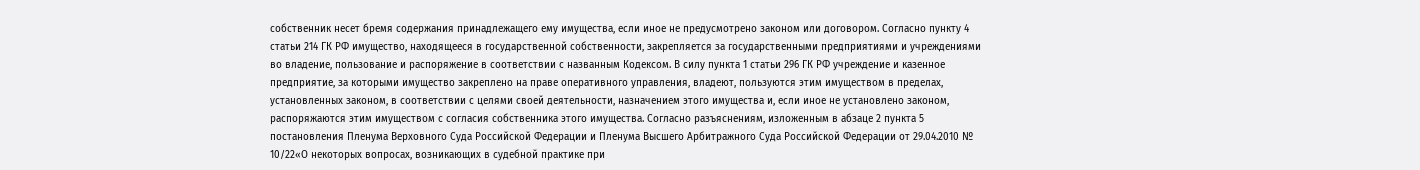собственник несет бремя содержания принадлежащего ему имущества, если иное не предусмотрено законом или договором. Согласно пункту 4 статьи 214 ГК РФ имущество, находящееся в государственной собственности, закрепляется за государственными предприятиями и учреждениями во владение, пользование и распоряжение в соответствии с названным Кодексом. В силу пункта 1 статьи 296 ГК РФ учреждение и казенное предприятие, за которыми имущество закреплено на праве оперативного управления, владеют, пользуются этим имуществом в пределах, установленных законом, в соответствии с целями своей деятельности, назначением этого имущества и, если иное не установлено законом, распоряжаются этим имуществом с согласия собственника этого имущества. Согласно разъяснениям, изложенным в абзаце 2 пункта 5 постановления Пленума Верховного Суда Российской Федерации и Пленума Высшего Арбитражного Суда Российской Федерации от 29.04.2010 № 10/22«О некоторых вопросах, возникающих в судебной практике при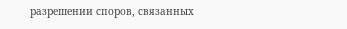разрешении споров, связанных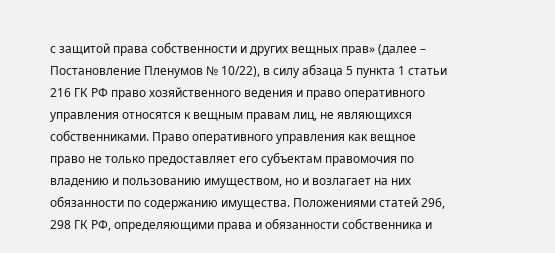с защитой права собственности и других вещных прав» (далее – Постановление Пленумов № 10/22), в силу абзаца 5 пункта 1 статьи 216 ГК РФ право хозяйственного ведения и право оперативного управления относятся к вещным правам лиц, не являющихся собственниками. Право оперативного управления как вещное право не только предоставляет его субъектам правомочия по владению и пользованию имуществом, но и возлагает на них обязанности по содержанию имущества. Положениями статей 296, 298 ГК РФ, определяющими права и обязанности собственника и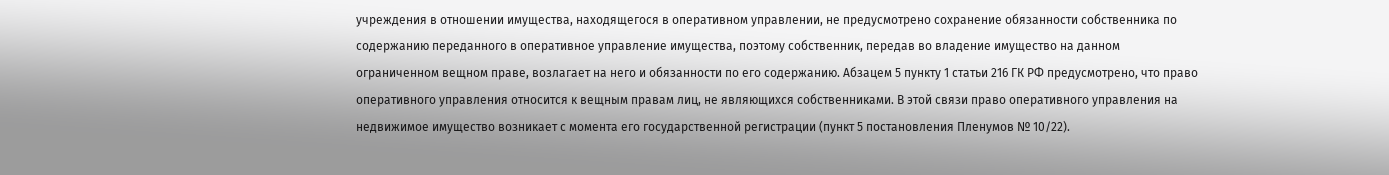учреждения в отношении имущества, находящегося в оперативном управлении, не предусмотрено сохранение обязанности собственника по содержанию переданного в оперативное управление имущества, поэтому собственник, передав во владение имущество на данном ограниченном вещном праве, возлагает на него и обязанности по его содержанию. Абзацем 5 пункту 1 статьи 216 ГК РФ предусмотрено, что право оперативного управления относится к вещным правам лиц, не являющихся собственниками. В этой связи право оперативного управления на недвижимое имущество возникает с момента его государственной регистрации (пункт 5 постановления Пленумов № 10/22).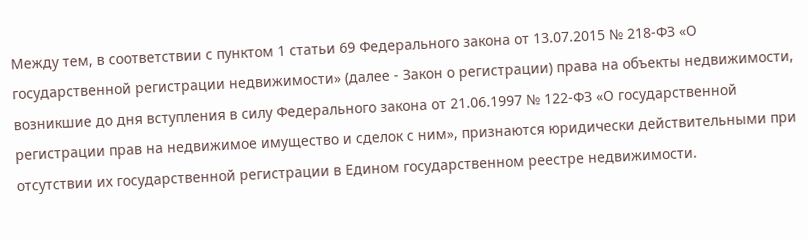Между тем, в соответствии с пунктом 1 статьи 69 Федерального закона от 13.07.2015 № 218-ФЗ «О государственной регистрации недвижимости» (далее - Закон о регистрации) права на объекты недвижимости, возникшие до дня вступления в силу Федерального закона от 21.06.1997 № 122-ФЗ «О государственной регистрации прав на недвижимое имущество и сделок с ним», признаются юридически действительными при отсутствии их государственной регистрации в Едином государственном реестре недвижимости.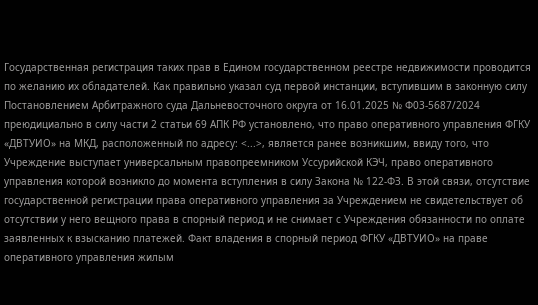Государственная регистрация таких прав в Едином государственном реестре недвижимости проводится по желанию их обладателей. Как правильно указал суд первой инстанции, вступившим в законную силу Постановлением Арбитражного суда Дальневосточного округа от 16.01.2025 № Ф03-5687/2024 преюдициально в силу части 2 статьи 69 АПК РФ установлено, что право оперативного управления ФГКУ «ДВТУИО» на МКД, расположенный по адресу: <...>, является ранее возникшим, ввиду того, что Учреждение выступает универсальным правопреемником Уссурийской КЭЧ, право оперативного управления которой возникло до момента вступления в силу Закона № 122-ФЗ. В этой связи, отсутствие государственной регистрации права оперативного управления за Учреждением не свидетельствует об отсутствии у него вещного права в спорный период и не снимает с Учреждения обязанности по оплате заявленных к взысканию платежей. Факт владения в спорный период ФГКУ «ДВТУИО» на праве оперативного управления жилым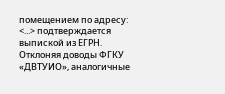помещением по адресу: <...> подтверждается выпиской из ЕГРН. Отклоняя доводы ФГКУ «ДВТУИО», аналогичные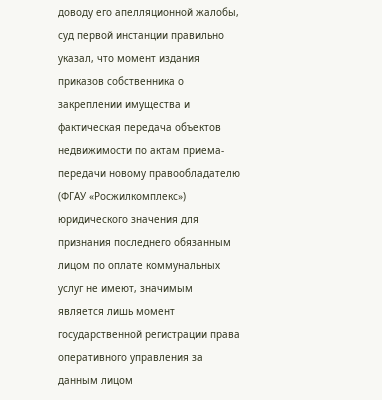доводу его апелляционной жалобы, суд первой инстанции правильно указал, что момент издания приказов собственника о закреплении имущества и фактическая передача объектов недвижимости по актам приема-передачи новому правообладателю (ФГАУ «Росжилкомплекс») юридического значения для признания последнего обязанным лицом по оплате коммунальных услуг не имеют, значимым является лишь момент государственной регистрации права оперативного управления за данным лицом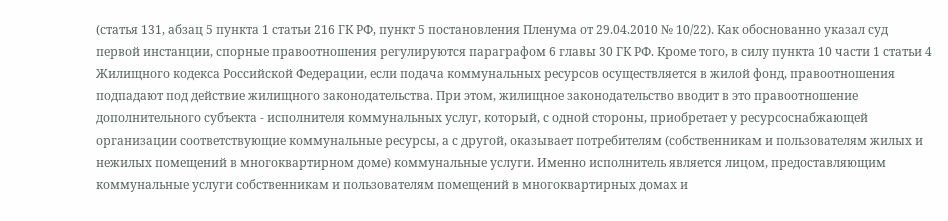(статья 131, абзац 5 пункта 1 статьи 216 ГК РФ, пункт 5 постановления Пленума от 29.04.2010 № 10/22). Как обоснованно указал суд первой инстанции, спорные правоотношения регулируются параграфом 6 главы 30 ГК РФ. Кроме того, в силу пункта 10 части 1 статьи 4 Жилищного кодекса Российской Федерации, если подача коммунальных ресурсов осуществляется в жилой фонд, правоотношения подпадают под действие жилищного законодательства. При этом, жилищное законодательство вводит в это правоотношение дополнительного субъекта - исполнителя коммунальных услуг, который, с одной стороны, приобретает у ресурсоснабжающей организации соответствующие коммунальные ресурсы, а с другой, оказывает потребителям (собственникам и пользователям жилых и нежилых помещений в многоквартирном доме) коммунальные услуги. Именно исполнитель является лицом, предоставляющим коммунальные услуги собственникам и пользователям помещений в многоквартирных домах и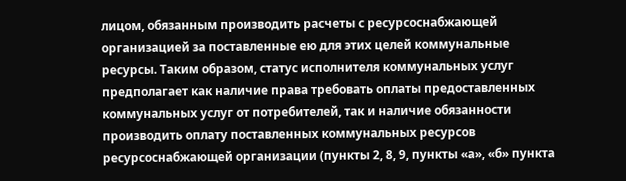лицом, обязанным производить расчеты с ресурсоснабжающей организацией за поставленные ею для этих целей коммунальные ресурсы. Таким образом, статус исполнителя коммунальных услуг предполагает как наличие права требовать оплаты предоставленных коммунальных услуг от потребителей, так и наличие обязанности производить оплату поставленных коммунальных ресурсов ресурсоснабжающей организации (пункты 2, 8, 9, пункты «а», «б» пункта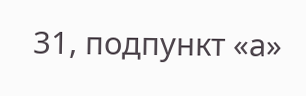31, подпункт «а»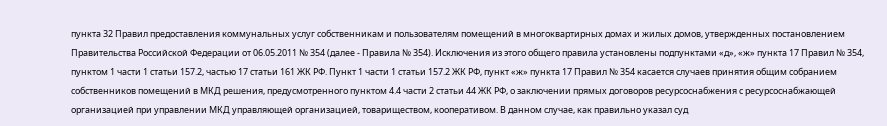пункта 32 Правил предоставления коммунальных услуг собственникам и пользователям помещений в многоквартирных домах и жилых домов, утвержденных постановлением Правительства Российской Федерации от 06.05.2011 № 354 (далее - Правила № 354). Исключения из этого общего правила установлены подпунктами «д», «ж» пункта 17 Правил № 354, пунктом 1 части 1 статьи 157.2, частью 17 статьи 161 ЖК РФ. Пункт 1 части 1 статьи 157.2 ЖК РФ, пункт «ж» пункта 17 Правил № 354 касается случаев принятия общим собранием собственников помещений в МКД решения, предусмотренного пунктом 4.4 части 2 статьи 44 ЖК РФ, о заключении прямых договоров ресурсоснабжения с ресурсоснабжающей организацией при управлении МКД управляющей организацией, товариществом, кооперативом. В данном случае, как правильно указал суд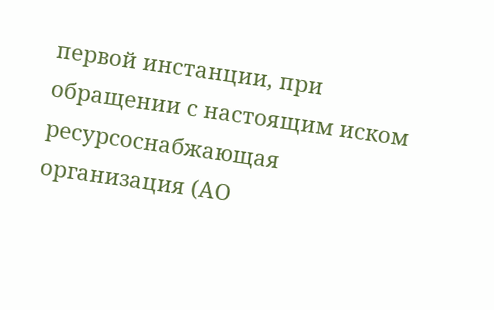первой инстанции, при обращении с настоящим иском ресурсоснабжающая организация (АО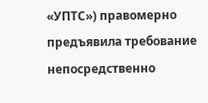«УПТС») правомерно предъявила требование непосредственно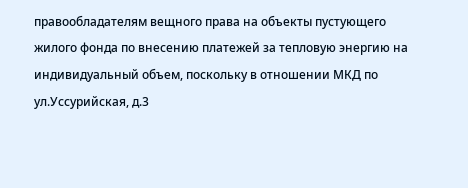правообладателям вещного права на объекты пустующего жилого фонда по внесению платежей за тепловую энергию на индивидуальный объем, поскольку в отношении МКД по ул.Уссурийская, д.3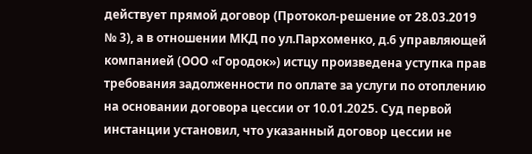действует прямой договор (Протокол-решение от 28.03.2019 № 3), а в отношении МКД по ул.Пархоменко, д.6 управляющей компанией (ООО «Городок») истцу произведена уступка прав требования задолженности по оплате за услуги по отоплению на основании договора цессии от 10.01.2025. Суд первой инстанции установил, что указанный договор цессии не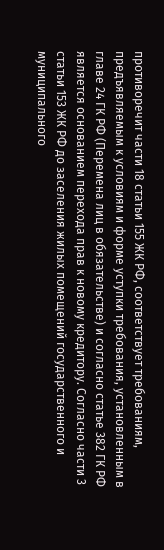противоречит части 18 статьи 155 ЖК РФ, соответствует требованиям, предъявляемым к условиям и форме уступки требования, установленным в главе 24 ГК РФ (Перемена лиц в обязательстве) и согласно статье 382 ГК РФ является основанием перехода прав к новому кредитору. Согласно части 3 статьи 153 ЖК РФ до заселения жилых помещений государственного и муниципального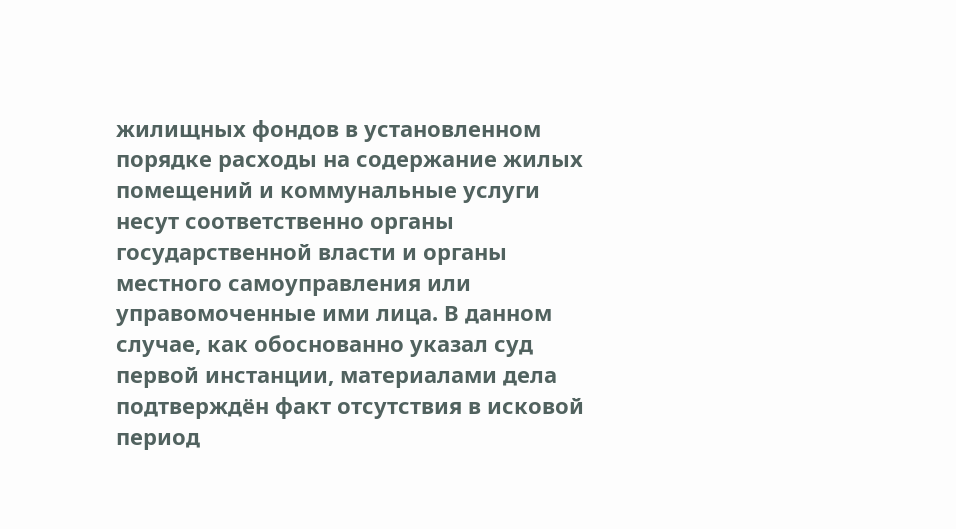жилищных фондов в установленном порядке расходы на содержание жилых помещений и коммунальные услуги несут соответственно органы государственной власти и органы местного самоуправления или управомоченные ими лица. В данном случае, как обоснованно указал суд первой инстанции, материалами дела подтверждён факт отсутствия в исковой период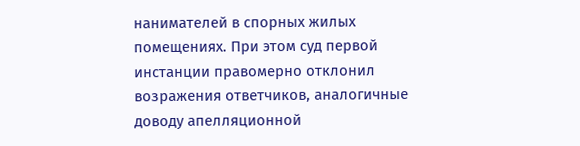нанимателей в спорных жилых помещениях. При этом суд первой инстанции правомерно отклонил возражения ответчиков, аналогичные доводу апелляционной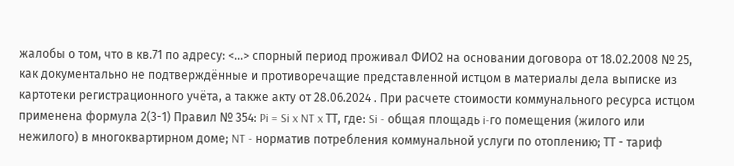жалобы о том, что в кв.71 по адресу: <...> спорный период проживал ФИО2 на основании договора от 18.02.2008 № 25, как документально не подтверждённые и противоречащие представленной истцом в материалы дела выписке из картотеки регистрационного учёта, а также акту от 28.06.2024 . При расчете стоимости коммунального ресурса истцом применена формула 2(3-1) Правил № 354: Pi = Si x NT x ТТ, где: Si - общая площадь i-го помещения (жилого или нежилого) в многоквартирном доме; NT - норматив потребления коммунальной услуги по отоплению; ТТ - тариф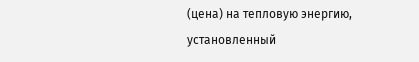(цена) на тепловую энергию, установленный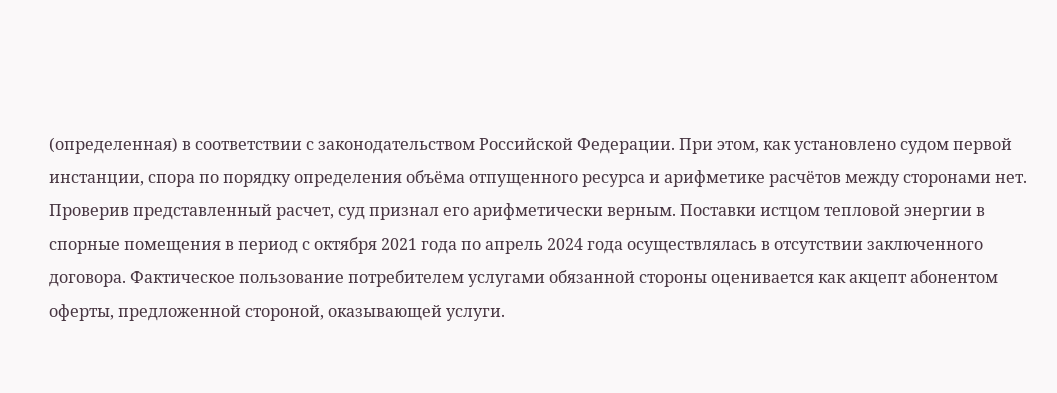(определенная) в соответствии с законодательством Российской Федерации. При этом, как установлено судом первой инстанции, спора по порядку определения объёма отпущенного ресурса и арифметике расчётов между сторонами нет. Проверив представленный расчет, суд признал его арифметически верным. Поставки истцом тепловой энергии в спорные помещения в период с октября 2021 года по апрель 2024 года осуществлялась в отсутствии заключенного договора. Фактическое пользование потребителем услугами обязанной стороны оценивается как акцепт абонентом оферты, предложенной стороной, оказывающей услуги.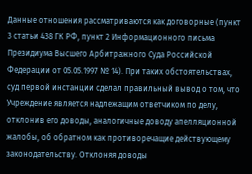Данные отношения рассматриваются как договорные (пункт 3 статьи 438 ГК РФ, пункт 2 Информационного письма Президиума Высшего Арбитражного Суда Российской Федерации от 05.05.1997 № 14). При таких обстоятельствах, суд первой инстанции сделал правильный вывод о том, что Учреждение является надлежащим ответчиком по делу, отклонив его доводы, аналогичные доводу апелляционной жалобы, об обратном как противоречащие действующему законодательству. Отклоняя доводы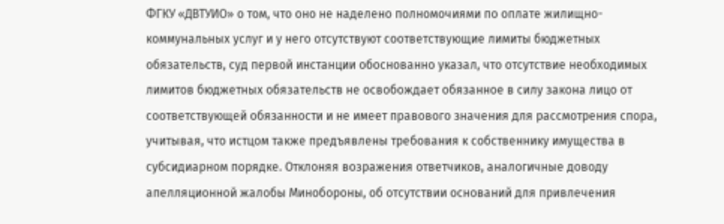ФГКУ «ДВТУИО» о том, что оно не наделено полномочиями по оплате жилищно-коммунальных услуг и у него отсутствуют соответствующие лимиты бюджетных обязательств, суд первой инстанции обоснованно указал, что отсутствие необходимых лимитов бюджетных обязательств не освобождает обязанное в силу закона лицо от соответствующей обязанности и не имеет правового значения для рассмотрения спора, учитывая, что истцом также предъявлены требования к собственнику имущества в субсидиарном порядке. Отклоняя возражения ответчиков, аналогичные доводу апелляционной жалобы Минобороны, об отсутствии оснований для привлечения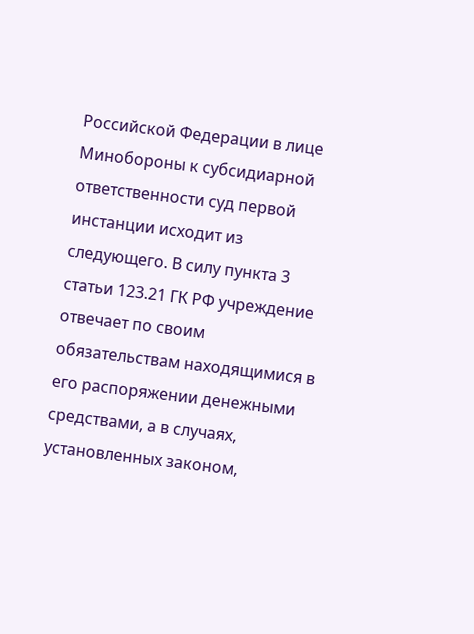Российской Федерации в лице Минобороны к субсидиарной ответственности суд первой инстанции исходит из следующего. В силу пункта 3 статьи 123.21 ГК РФ учреждение отвечает по своим обязательствам находящимися в его распоряжении денежными средствами, а в случаях, установленных законом,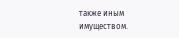также иным имуществом.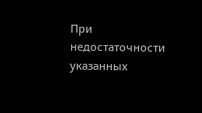При недостаточности указанных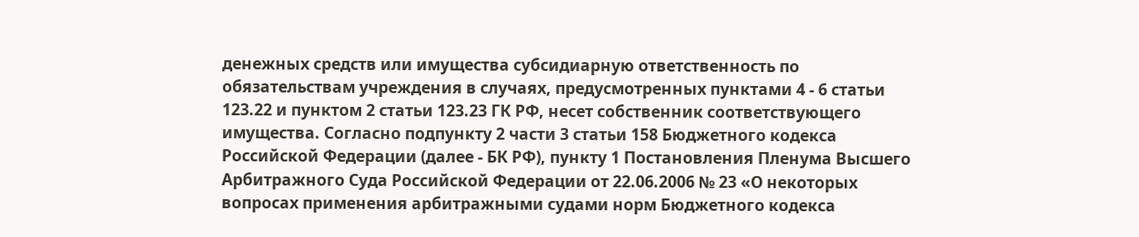денежных средств или имущества субсидиарную ответственность по обязательствам учреждения в случаях, предусмотренных пунктами 4 - 6 статьи 123.22 и пунктом 2 статьи 123.23 ГК РФ, несет собственник соответствующего имущества. Согласно подпункту 2 части 3 статьи 158 Бюджетного кодекса Российской Федерации (далее - БК РФ), пункту 1 Постановления Пленума Высшего Арбитражного Суда Российской Федерации от 22.06.2006 № 23 «О некоторых вопросах применения арбитражными судами норм Бюджетного кодекса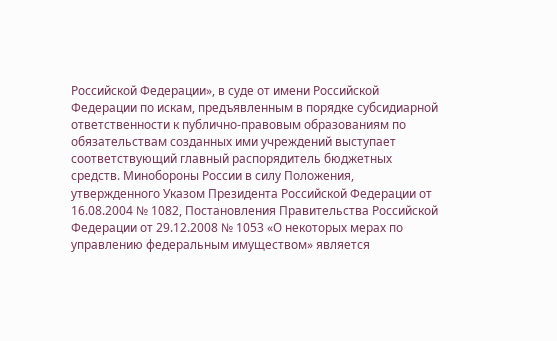Российской Федерации», в суде от имени Российской Федерации по искам, предъявленным в порядке субсидиарной ответственности к публично-правовым образованиям по обязательствам созданных ими учреждений выступает соответствующий главный распорядитель бюджетных средств. Минобороны России в силу Положения, утвержденного Указом Президента Российской Федерации от 16.08.2004 № 1082, Постановления Правительства Российской Федерации от 29.12.2008 № 1053 «О некоторых мерах по управлению федеральным имуществом» является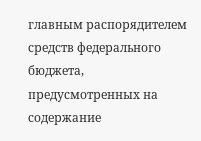главным распорядителем средств федерального бюджета, предусмотренных на содержание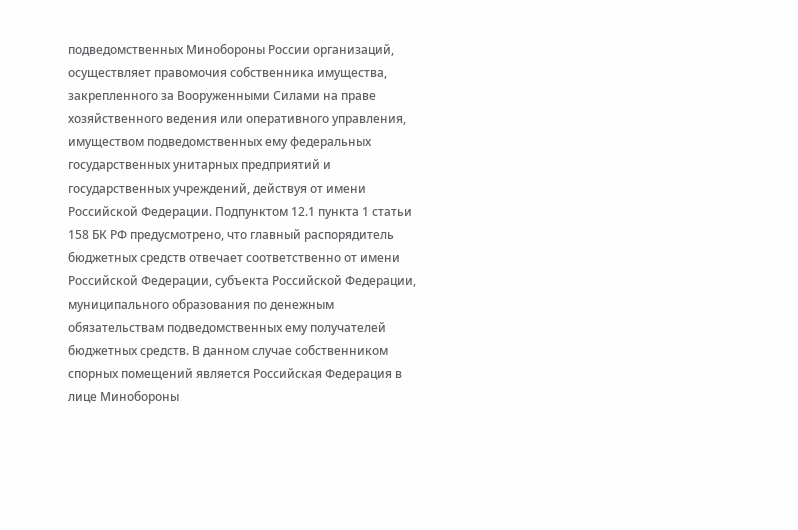подведомственных Минобороны России организаций, осуществляет правомочия собственника имущества, закрепленного за Вооруженными Силами на праве хозяйственного ведения или оперативного управления, имуществом подведомственных ему федеральных государственных унитарных предприятий и государственных учреждений, действуя от имени Российской Федерации. Подпунктом 12.1 пункта 1 статьи 158 БК РФ предусмотрено, что главный распорядитель бюджетных средств отвечает соответственно от имени Российской Федерации, субъекта Российской Федерации, муниципального образования по денежным обязательствам подведомственных ему получателей бюджетных средств. В данном случае собственником спорных помещений является Российская Федерация в лице Минобороны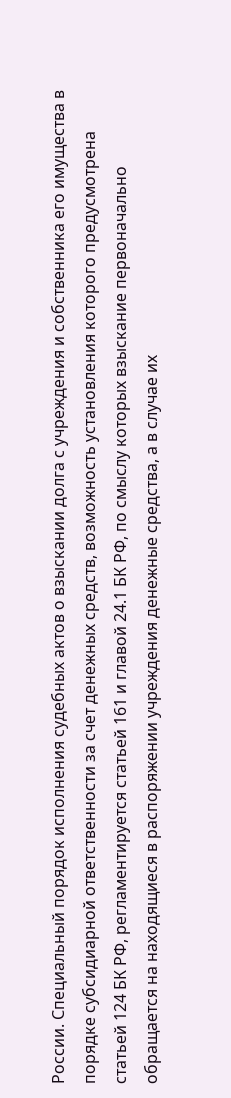России. Специальный порядок исполнения судебных актов о взыскании долга с учреждения и собственника его имущества в порядке субсидиарной ответственности за счет денежных средств, возможность установления которого предусмотрена статьей 124 БК РФ, регламентируется статьей 161 и главой 24.1 БК РФ, по смыслу которых взыскание первоначально обращается на находящиеся в распоряжении учреждения денежные средства, а в случае их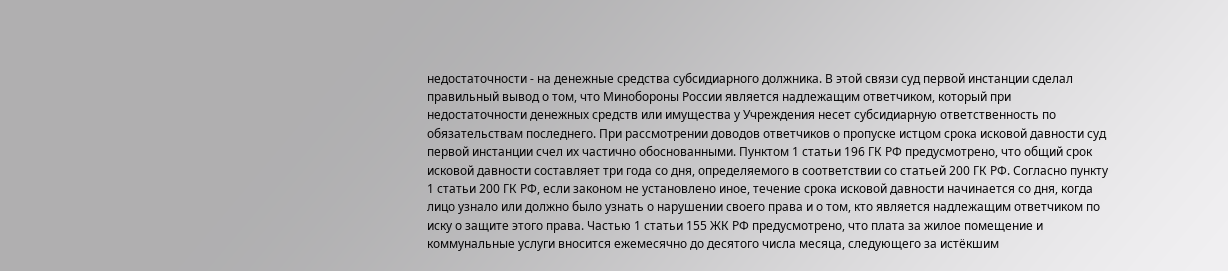недостаточности - на денежные средства субсидиарного должника. В этой связи суд первой инстанции сделал правильный вывод о том, что Минобороны России является надлежащим ответчиком, который при недостаточности денежных средств или имущества у Учреждения несет субсидиарную ответственность по обязательствам последнего. При рассмотрении доводов ответчиков о пропуске истцом срока исковой давности суд первой инстанции счел их частично обоснованными. Пунктом 1 статьи 196 ГК РФ предусмотрено, что общий срок исковой давности составляет три года со дня, определяемого в соответствии со статьей 200 ГК РФ. Согласно пункту 1 статьи 200 ГК РФ, если законом не установлено иное, течение срока исковой давности начинается со дня, когда лицо узнало или должно было узнать о нарушении своего права и о том, кто является надлежащим ответчиком по иску о защите этого права. Частью 1 статьи 155 ЖК РФ предусмотрено, что плата за жилое помещение и коммунальные услуги вносится ежемесячно до десятого числа месяца, следующего за истёкшим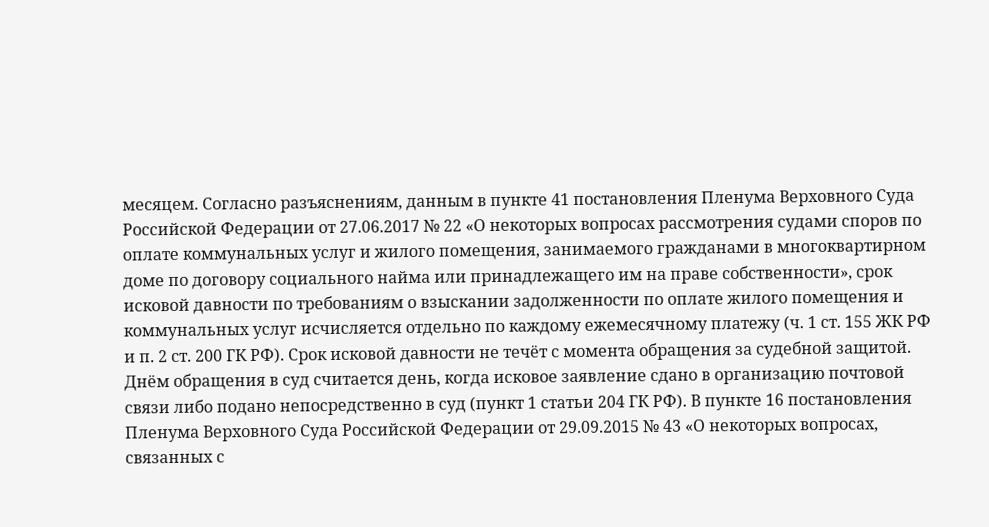месяцем. Согласно разъяснениям, данным в пункте 41 постановления Пленума Верховного Суда Российской Федерации от 27.06.2017 № 22 «О некоторых вопросах рассмотрения судами споров по оплате коммунальных услуг и жилого помещения, занимаемого гражданами в многоквартирном доме по договору социального найма или принадлежащего им на праве собственности», срок исковой давности по требованиям о взыскании задолженности по оплате жилого помещения и коммунальных услуг исчисляется отдельно по каждому ежемесячному платежу (ч. 1 ст. 155 ЖК РФ и п. 2 ст. 200 ГК РФ). Срок исковой давности не течёт с момента обращения за судебной защитой. Днём обращения в суд считается день, когда исковое заявление сдано в организацию почтовой связи либо подано непосредственно в суд (пункт 1 статьи 204 ГК РФ). В пункте 16 постановления Пленума Верховного Суда Российской Федерации от 29.09.2015 № 43 «О некоторых вопросах, связанных с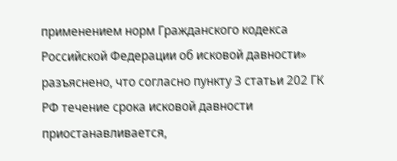применением норм Гражданского кодекса Российской Федерации об исковой давности» разъяснено, что согласно пункту 3 статьи 202 ГК РФ течение срока исковой давности приостанавливается,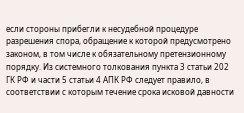если стороны прибегли к несудебной процедуре разрешения спора, обращение к которой предусмотрено законом, в том числе к обязательному претензионному порядку. Из системного толкования пункта 3 статьи 202 ГК РФ и части 5 статьи 4 АПК РФ следует правило, в соответствии с которым течение срока исковой давности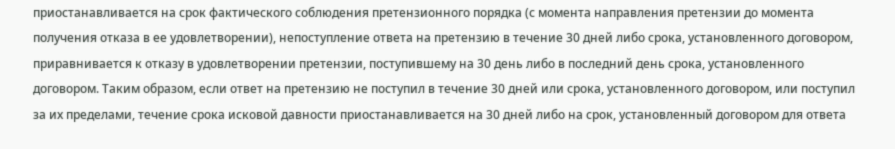приостанавливается на срок фактического соблюдения претензионного порядка (с момента направления претензии до момента получения отказа в ее удовлетворении), непоступление ответа на претензию в течение 30 дней либо срока, установленного договором, приравнивается к отказу в удовлетворении претензии, поступившему на 30 день либо в последний день срока, установленного договором. Таким образом, если ответ на претензию не поступил в течение 30 дней или срока, установленного договором, или поступил за их пределами, течение срока исковой давности приостанавливается на 30 дней либо на срок, установленный договором для ответа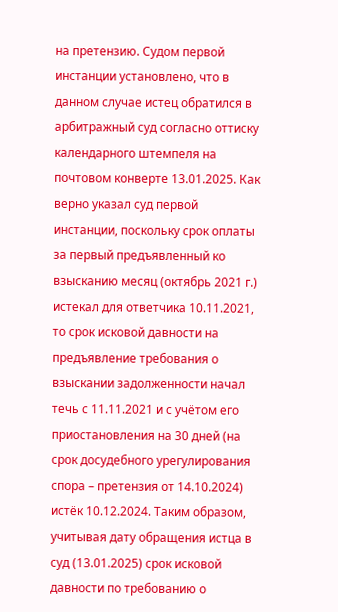на претензию. Судом первой инстанции установлено, что в данном случае истец обратился в арбитражный суд согласно оттиску календарного штемпеля на почтовом конверте 13.01.2025. Как верно указал суд первой инстанции, поскольку срок оплаты за первый предъявленный ко взысканию месяц (октябрь 2021 г.) истекал для ответчика 10.11.2021, то срок исковой давности на предъявление требования о взыскании задолженности начал течь с 11.11.2021 и с учётом его приостановления на 30 дней (на срок досудебного урегулирования спора – претензия от 14.10.2024) истёк 10.12.2024. Таким образом, учитывая дату обращения истца в суд (13.01.2025) срок исковой давности по требованию о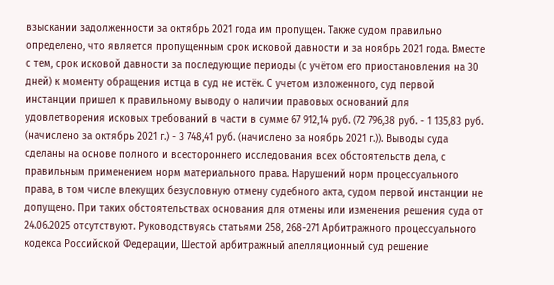взыскании задолженности за октябрь 2021 года им пропущен. Также судом правильно определено, что является пропущенным срок исковой давности и за ноябрь 2021 года. Вместе с тем, срок исковой давности за последующие периоды (с учётом его приостановления на 30 дней) к моменту обращения истца в суд не истёк. С учетом изложенного, суд первой инстанции пришел к правильному выводу о наличии правовых оснований для удовлетворения исковых требований в части в сумме 67 912,14 руб. (72 796,38 руб. - 1 135,83 руб. (начислено за октябрь 2021 г.) - 3 748,41 руб. (начислено за ноябрь 2021 г.)). Выводы суда сделаны на основе полного и всестороннего исследования всех обстоятельств дела, с правильным применением норм материального права. Нарушений норм процессуального права, в том числе влекущих безусловную отмену судебного акта, судом первой инстанции не допущено. При таких обстоятельствах основания для отмены или изменения решения суда от 24.06.2025 отсутствуют. Руководствуясь статьями 258, 268-271 Арбитражного процессуального кодекса Российской Федерации, Шестой арбитражный апелляционный суд решение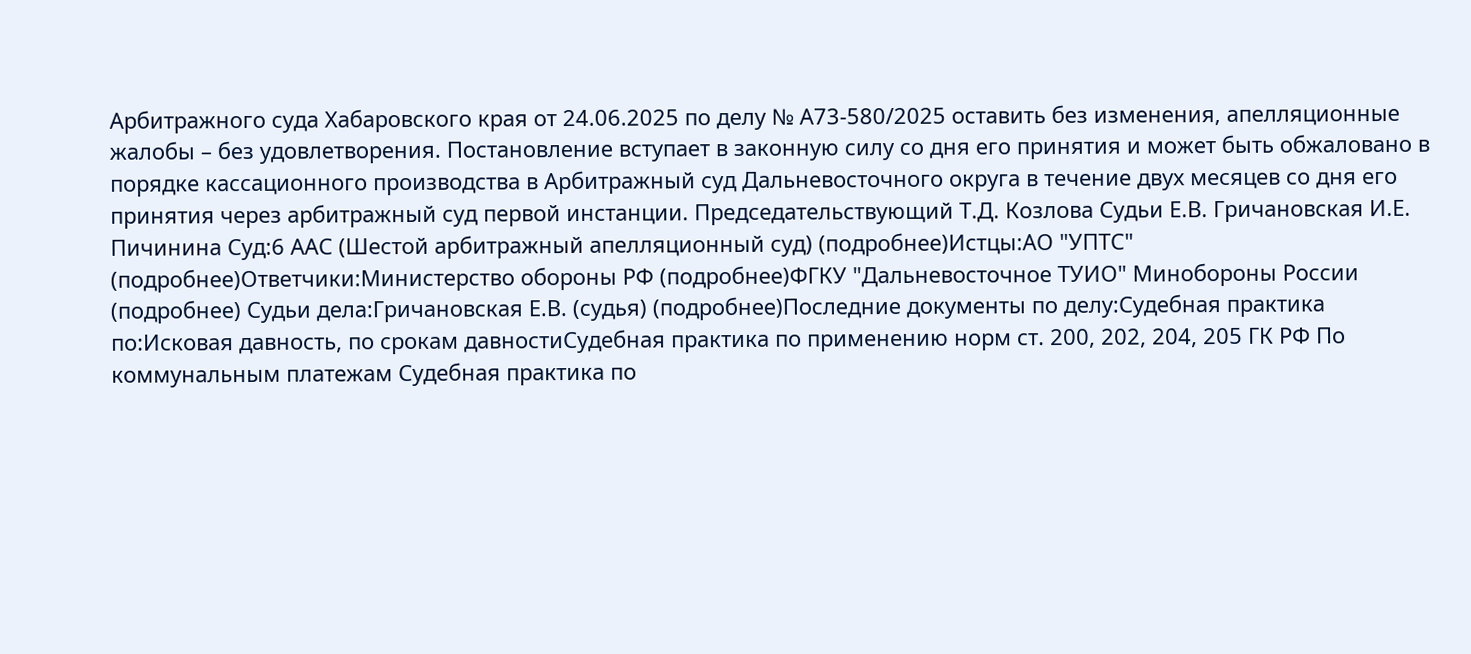Арбитражного суда Хабаровского края от 24.06.2025 по делу № А73-580/2025 оставить без изменения, апелляционные жалобы – без удовлетворения. Постановление вступает в законную силу со дня его принятия и может быть обжаловано в порядке кассационного производства в Арбитражный суд Дальневосточного округа в течение двух месяцев со дня его принятия через арбитражный суд первой инстанции. Председательствующий Т.Д. Козлова Судьи Е.В. Гричановская И.Е. Пичинина Суд:6 ААС (Шестой арбитражный апелляционный суд) (подробнее)Истцы:АО "УПТС" (подробнее)Ответчики:Министерство обороны РФ (подробнее)ФГКУ "Дальневосточное ТУИО" Минобороны России (подробнее) Судьи дела:Гричановская Е.В. (судья) (подробнее)Последние документы по делу:Судебная практика по:Исковая давность, по срокам давностиСудебная практика по применению норм ст. 200, 202, 204, 205 ГК РФ По коммунальным платежам Судебная практика по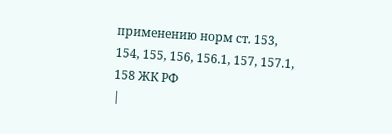применению норм ст. 153, 154, 155, 156, 156.1, 157, 157.1, 158 ЖК РФ
|